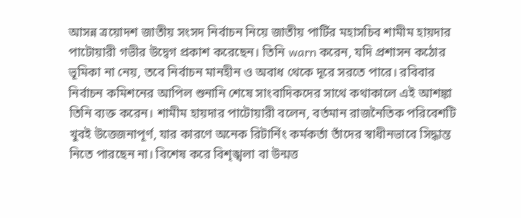আসন্ন ত্রয়োদশ জাতীয় সংসদ নির্বাচন নিয়ে জাতীয় পার্টির মহাসচিব শামীম হায়দার পাটোয়ারী গভীর উদ্বেগ প্রকাশ করেছেন। তিনি warn করেন, যদি প্রশাসন কঠোর ভূমিকা না নেয়, তবে নির্বাচন মানহীন ও অবাধ থেকে দূরে সরতে পারে। রবিবার নির্বাচন কমিশনের আপিল শুনানি শেষে সাংবাদিকদের সাথে কথাকালে এই আশঙ্কা তিনি ব্যক্ত করেন। শামীম হায়দার পাটোয়ারী বলেন, বর্তমান রাজনৈতিক পরিবেশটি খুবই উত্তেজনাপূর্ণ, যার কারণে অনেক রিটার্নিং কর্মকর্তা তাঁদের স্বাধীনভাবে সিদ্ধান্ত নিতে পারছেন না। বিশেষ করে বিশৃঙ্খলা বা উন্মত্ত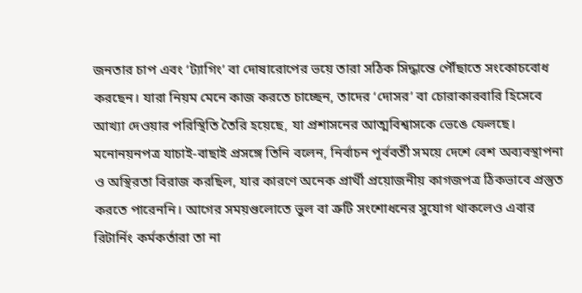জনতার চাপ এবং ‘ট্যাগিং’ বা দোষারোপের ভয়ে তারা সঠিক সিদ্ধান্তে পৌঁছাতে সংকোচবোধ করছেন। যারা নিয়ম মেনে কাজ করতে চাচ্ছেন, তাদের ‘দোসর’ বা চোরাকারবারি হিসেবে আখ্যা দেওয়ার পরিস্থিতি তৈরি হয়েছে, যা প্রশাসনের আত্মবিশ্বাসকে ভেঙে ফেলছে।
মনোনয়নপত্র যাচাই-বাছাই প্রসঙ্গে তিনি বলেন, নির্বাচন পূর্ববর্তী সময়ে দেশে বেশ অব্যবস্থাপনা ও অস্থিরতা বিরাজ করছিল, যার কারণে অনেক প্রার্থী প্রয়োজনীয় কাগজপত্র ঠিকভাবে প্রস্তুত করতে পারেননি। আগের সময়গুলোতে ভুল বা ত্রুটি সংশোধনের সুযোগ থাকলেও এবার রিটার্নিং কর্মকর্তারা তা না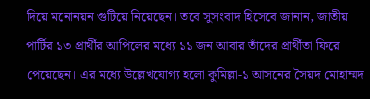দিয়ে মনোনয়ন গুটিয়ে নিয়েছেন। তবে সুসংবাদ হিসেবে জানান, জাতীয় পার্টির ১৩ প্রার্থীর আপিলের মধ্যে ১১ জন আবার তাঁদের প্রার্থীতা ফিরে পেয়েছেন। এর মধ্যে উল্লেখযোগ্য হলো কুমিল্লা-১ আসনের সৈয়দ মোহাম্মদ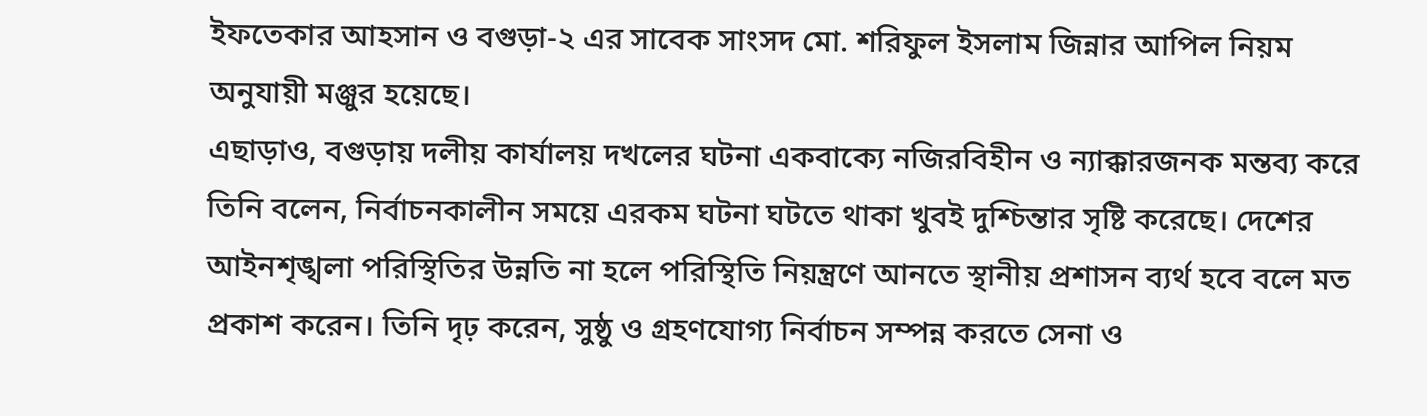ইফতেকার আহসান ও বগুড়া-২ এর সাবেক সাংসদ মো. শরিফুল ইসলাম জিন্নার আপিল নিয়ম অনুযায়ী মঞ্জুর হয়েছে।
এছাড়াও, বগুড়ায় দলীয় কার্যালয় দখলের ঘটনা একবাক্যে নজিরবিহীন ও ন্যাক্কারজনক মন্তব্য করে তিনি বলেন, নির্বাচনকালীন সময়ে এরকম ঘটনা ঘটতে থাকা খুবই দুশ্চিন্তার সৃষ্টি করেছে। দেশের আইনশৃঙ্খলা পরিস্থিতির উন্নতি না হলে পরিস্থিতি নিয়ন্ত্রণে আনতে স্থানীয় প্রশাসন ব্যর্থ হবে বলে মত প্রকাশ করেন। তিনি দৃঢ় করেন, সুষ্ঠু ও গ্রহণযোগ্য নির্বাচন সম্পন্ন করতে সেনা ও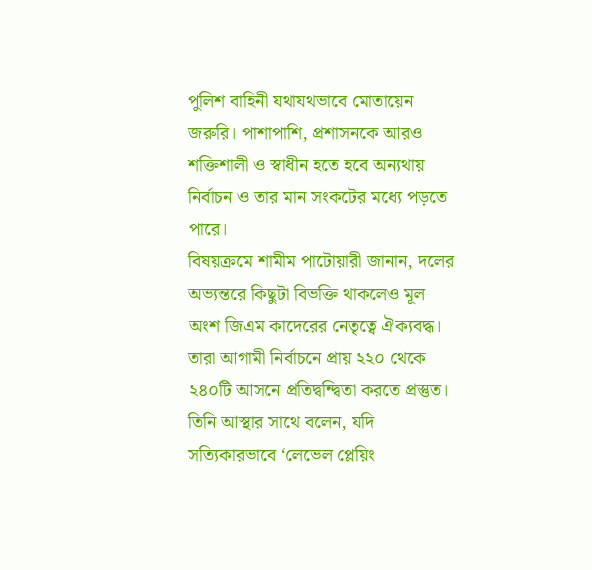পুলিশ বাহিনী যথাযথভাবে মোতায়েন জরুরি। পাশাপাশি, প্রশাসনকে আরও শক্তিশালী ও স্বাধীন হতে হবে অন্যথায় নির্বাচন ও তার মান সংকটের মধ্যে পড়তে পারে।
বিষয়ক্রমে শামীম পাটোয়ারী জানান, দলের অভ্যন্তরে কিছুটা বিভক্তি থাকলেও মূল অংশ জিএম কাদেরের নেতৃত্বে ঐক্যবদ্ধ। তারা আগামী নির্বাচনে প্রায় ২২০ থেকে ২৪০টি আসনে প্রতিদ্বন্দ্বিতা করতে প্রস্তুত। তিনি আস্থার সাথে বলেন, যদি সত্যিকারভাবে ‘লেভেল প্লেয়িং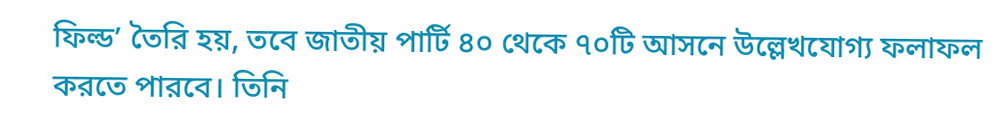ফিল্ড’ তৈরি হয়, তবে জাতীয় পার্টি ৪০ থেকে ৭০টি আসনে উল্লেখযোগ্য ফলাফল করতে পারবে। তিনি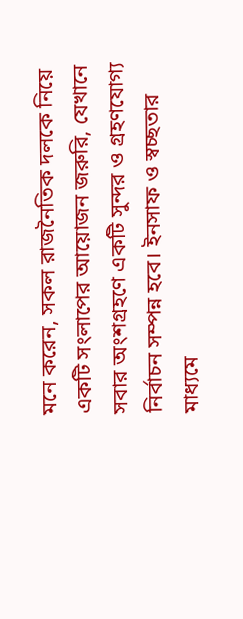মনে করেন, সকল রাজনৈতিক দলকে নিয়ে একটি সংলাপের আয়োজন জরুরি, যেখানে সবার অংশগ্রহণে একটি সুন্দর ও গ্রহণযোগ্য নির্বাচন সম্পন্ন হবে। ইনসাফ ও স্বচ্ছতার মাধ্যমে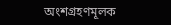অংশগ্রহণমূলক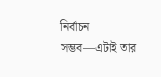নির্বাচন সম্ভব—এটাই তার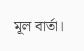মূল বার্তা।